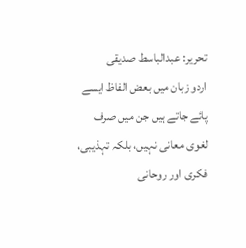تحریر: عبدالباسط صدیقی
اردو زبان میں بعض الفاظ ایسے پائے جاتے ہیں جن میں صرف لغوی معانی نہیں، بلکہ تہذیبی، فکری اور روحانی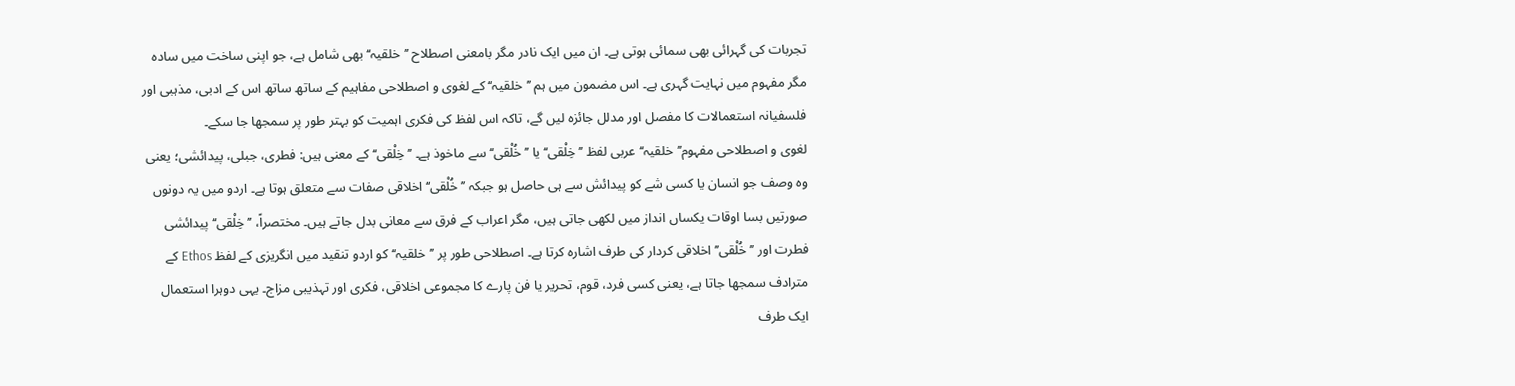تجربات کی گہرائی بھی سمائی ہوتی ہے۔ ان میں ایک نادر مگر بامعنی اصطلاح ’’خلقیہ‘‘بھی شامل ہے، جو اپنی ساخت میں سادہ مگر مفہوم میں نہایت گہری ہے۔ اس مضمون میں ہم ’’خلقیہ‘‘ کے لغوی و اصطلاحی مفاہیم کے ساتھ ساتھ اس کے ادبی، مذہبی اور فلسفیانہ استعمالات کا مفصل اور مدلل جائزہ لیں گے، تاکہ اس لفظ کی فکری اہمیت کو بہتر طور پر سمجھا جا سکے۔
لغوی و اصطلاحی مفہوم’’خلقیہ‘‘ عربی لفظ ’’خِلْقی‘‘ یا ’’خُلْقی‘‘ سے ماخوذ ہے۔ ’’خِلْقی‘‘ کے معنی ہیں: فطری، جبلی، پیدائشی؛ یعنی وہ وصف جو انسان یا کسی شے کو پیدائش سے ہی حاصل ہو جبکہ ’’خُلْقی‘‘ اخلاقی صفات سے متعلق ہوتا ہے۔ اردو میں یہ دونوں صورتیں بسا اوقات یکساں انداز میں لکھی جاتی ہیں، مگر اعراب کے فرق سے معانی بدل جاتے ہیں۔ مختصراً، ’’خِلْقی‘‘ پیدائشی فطرت اور ’’خُلْقی’’ اخلاقی کردار کی طرف اشارہ کرتا ہے۔ اصطلاحی طور پر ’’خلقیہ‘‘کو اردو تنقید میں انگریزی کے لفظ Ethos کے مترادف سمجھا جاتا ہے، یعنی کسی فرد، قوم، تحریر یا فن پارے کا مجموعی اخلاقی، فکری اور تہذیبی مزاج۔ یہی دوہرا استعمال ایک طرف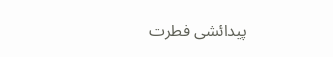پیدائشی فطرت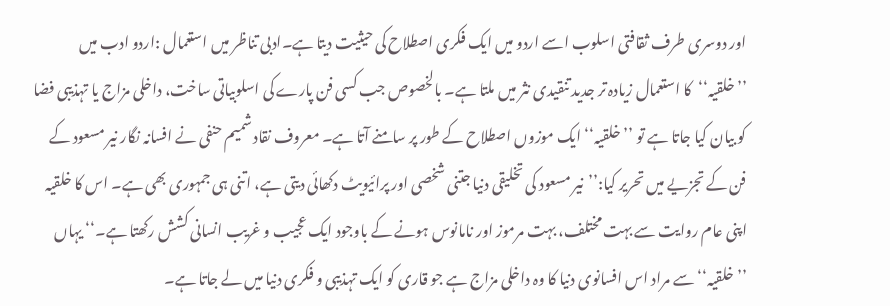اور دوسری طرف ثقافتی اسلوب اسے اردو میں ایک فکری اصطلاح کی حیثیت دیتا ہے۔ادبی تناظر میں استعمال :اردو ادب میں ’’خلقیہ‘‘کا استعمال زیادہ تر جدید تنقیدی نثر میں ملتا ہے۔ بالخصوص جب کسی فن پارے کی اسلوبیاتی ساخت، داخلی مزاج یا تہذیبی فضا کو بیان کیا جاتا ہے تو ’’خلقیہ‘‘ ایک موزوں اصطلاح کے طور پر سامنے آتا ہے۔ معروف نقاد شمیم حنفی نے افسانہ نگار نیر مسعود کے فن کے تجزیے میں تحریر کیا:’’نیر مسعود کی تخلیقی دنیا جتنی شخصی اور پرائیویٹ دکھائی دیتی ہے، اتنی ہی جمہوری بھی ہے۔ اس کا خلقیہ اپنی عام روایت سے بہت مختلف، بہت مرموز اور نامانوس ہونے کے باوجود ایک عجیب و غریب انسانی کشش رکھتا ہے۔‘‘ یہاں ’’خلقیہ‘‘سے مراد اس افسانوی دنیا کا وہ داخلی مزاج ہے جو قاری کو ایک تہذیبی و فکری دنیا میں لے جاتا ہے۔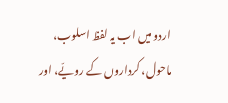اردو میں اب یہ لفظ اسلوب، ماحول، کرداروں کے رویّے، اور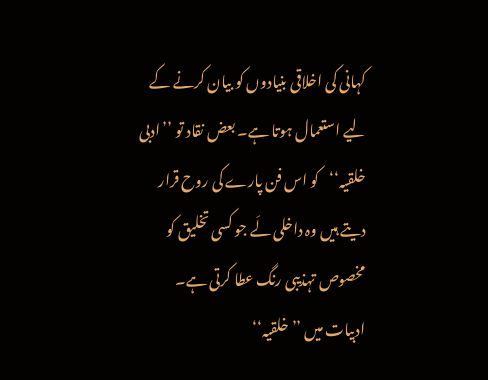کہانی کی اخلاقی بنیادوں کو بیان کرنے کے لیے استعمال ہوتا ہے۔ بعض نقاد تو ’’ادبی خلقیہ‘‘کو اس فن پارے کی روح قرار دیتے ہیں وہ داخلی لَے جو کسی تخلیق کو مخصوص تہذیبی رنگ عطا کرتی ہے۔
ادبیات میں ’’خلقیہ‘‘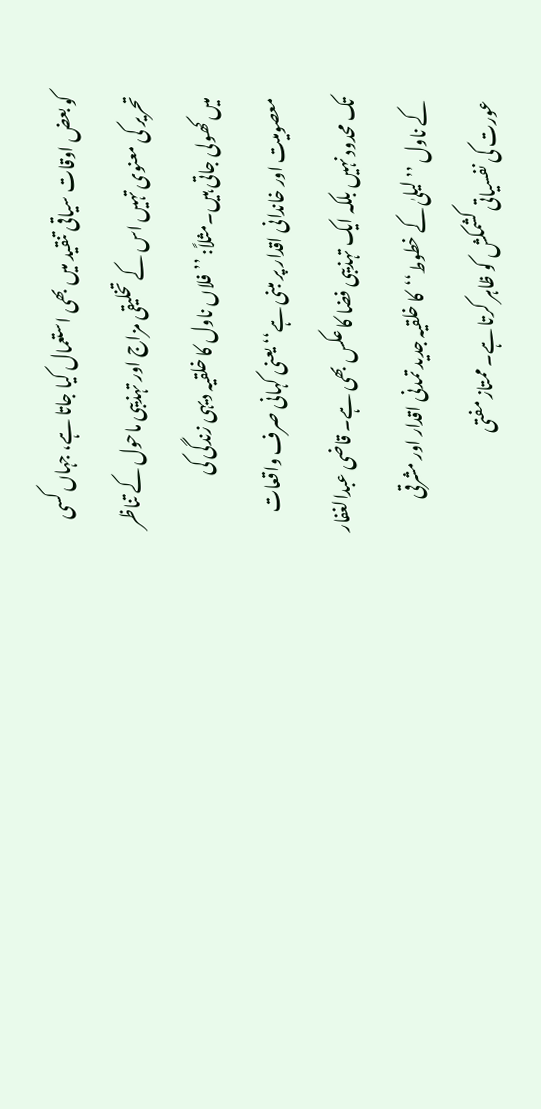کو بعض اوقات سیاقی تنقید میں بھی استعمال کیا جاتا ہے، جہاں کسی تحریر کی معنوی تہیں اس کے تخلیقی مزاج اور تہذیبی ماحول کے تناظر میں کھولی جاتی ہیں۔مثلاً: ’’فلاں ناول کا خلقیہ دیہی زندگی کی معصومیت اور خاندانی اقدار پر مبنی ہے‘‘ یعنی کہانی صرف واقعات تک محدود نہیں بلکہ ایک تہذیبی فضا کا عکس بھی ہے۔ قاضی عبدالغفار کے ناول ’’لیلیٰ کے خطوط‘‘کا خلقیہ جدید تمدنی اقدار اور مشرقی عورت کی نفسیاتی کشمکش کو ظاہر کرتا ہے۔ ممتاز مفتی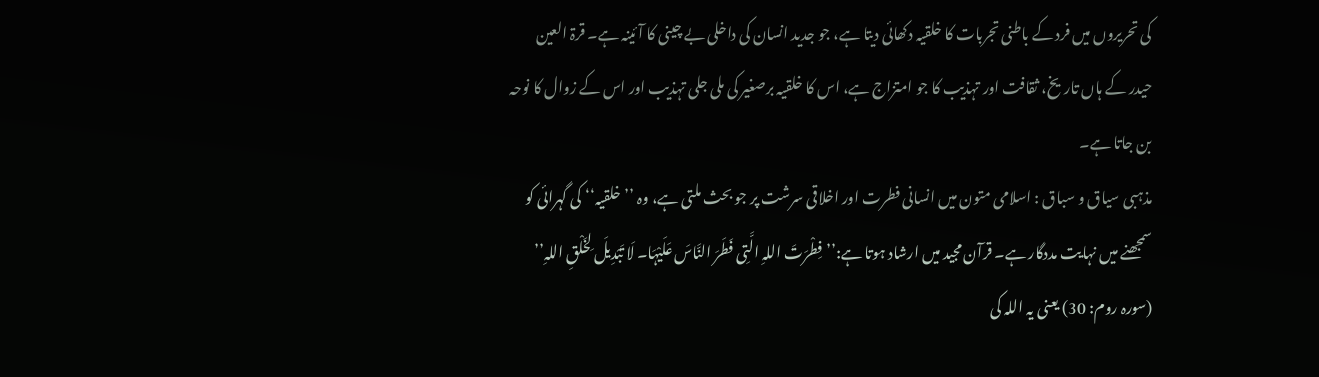کی تحریروں میں فرد کے باطنی تجربات کا خلقیہ دکھائی دیتا ہے، جو جدید انسان کی داخلی بے چینی کا آئینہ ہے۔ قرۃ العین حیدر کے ہاں تاریخ، ثقافت اور تہذیب کا جو امتزاج ہے، اس کا خلقیہ برصغیر کی ملی جلی تہذیب اور اس کے زوال کا نوحہ بن جاتا ہے۔
مذہبی سیاق و سباق : اسلامی متون میں انسانی فطرت اور اخلاقی سرشت پر جو بحث ملتی ہے، وہ ’’خلقیہ‘‘ کی گہرائی کو سمجھنے میں نہایت مددگار ہے۔ قرآن مجید میں ارشاد ہوتا ہے:’’فِطْرَتَ اللہِ الَّتِی فَطَرَ النَّاسَ عَلَیْہَا۔ لَا تَبْدِیلَ لِخَلْقِ اللہِ’’ (سورہ روم: 30) یعنی یہ اللہ کی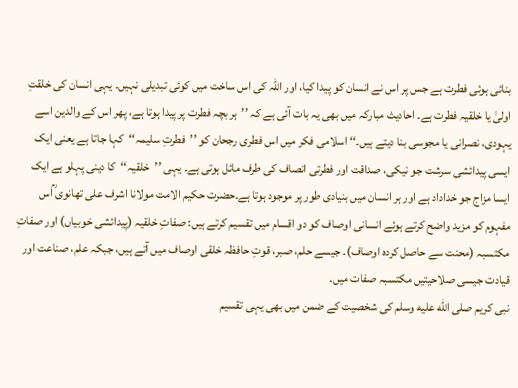بنائی ہوئی فطرت ہے جس پر اس نے انسان کو پیدا کیا، اور اللہ کی اس ساخت میں کوئی تبدیلی نہیں۔ یہی انسان کی خلقتِ اولیٰ یا خلقیہ فطرت ہے۔ احادیث مبارکہ میں بھی یہ بات آئی ہے کہ ’’ہر بچہ فطرت پر پیدا ہوتا ہے، پھر اس کے والدین اسے یہودی، نصرانی یا مجوسی بنا دیتے ہیں۔‘‘ اسلامی فکر میں اس فطری رجحان کو ’’فطرتِ سلیمہ‘‘کہا جاتا ہے یعنی ایک ایسی پیدائشی سرشت جو نیکی، صداقت اور فطرتی انصاف کی طرف مائل ہوتی ہے۔ یہی ’’خلقیہ‘‘کا دینی پہلو ہے ایک ایسا مزاج جو خداداد ہے اور ہر انسان میں بنیادی طور پر موجود ہوتا ہے۔حضرت حکیم الامت مولانا اشرف علی تھانوی ؒاس مفہوم کو مزید واضح کرتے ہوئے انسانی اوصاف کو دو اقسام میں تقسیم کرتے ہیں: صفاتِ خلقیہ (پیدائشی خوبیاں) اور صفاتِ مکتسبہ (محنت سے حاصل کردہ اوصاف)۔ جیسے حلم، صبر، قوتِ حافظہ خلقی اوصاف میں آتے ہیں، جبکہ علم، صناعت اور قیادت جیسی صلاحیتیں مکتسبہ صفات میں۔
نبی کریم صلى الله عليه وسلم کی شخصیت کے ضمن میں بھی یہی تقسیم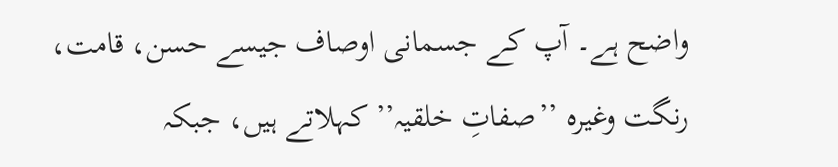واضح ہے۔ آپ کے جسمانی اوصاف جیسے حسن، قامت، رنگت وغیرہ ’’صفاتِ خلقیہ’’ کہلاتے ہیں، جبکہ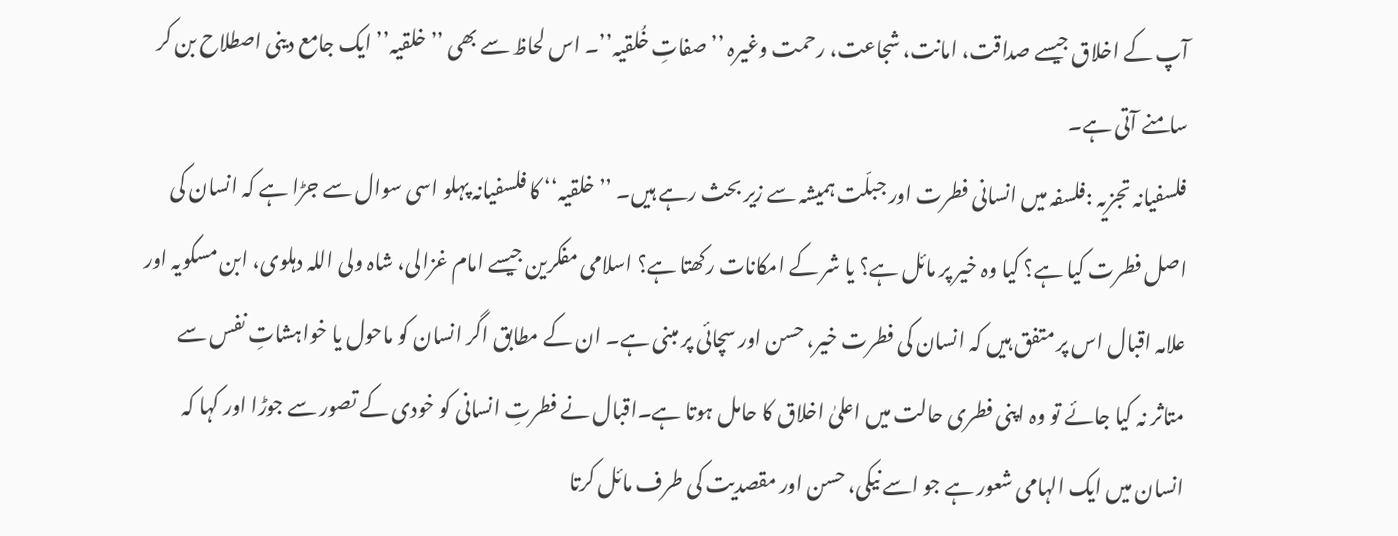آپ کے اخلاق جیسے صداقت، امانت، شجاعت، رحمت وغیرہ ’’صفاتِ خُلقیہ’’۔ اس لحاظ سے بھی ’’خلقیہ’’ ایک جامع دینی اصطلاح بن کر سامنے آتی ہے۔
فلسفیانہ تجزیہ :فلسفہ میں انسانی فطرت اور جبلّت ہمیشہ سے زیر بحث رہے ہیں۔ ’’خلقیہ‘‘ کا فلسفیانہ پہلو اسی سوال سے جڑا ہے کہ انسان کی اصل فطرت کیا ہے؟ کیا وہ خیر پر مائل ہے؟ یا شر کے امکانات رکھتا ہے؟ اسلامی مفکرین جیسے امام غزالی، شاہ ولی اللہ دہلوی، ابن مسکویہ اور علامہ اقبال اس پر متفق ہیں کہ انسان کی فطرت خیر، حسن اور سچائی پر مبنی ہے۔ ان کے مطابق اگر انسان کو ماحول یا خواہشاتِ نفس سے متاثر نہ کیا جائے تو وہ اپنی فطری حالت میں اعلیٰ اخلاق کا حامل ہوتا ہے۔اقبال نے فطرتِ انسانی کو خودی کے تصور سے جوڑا اور کہا کہ انسان میں ایک الہامی شعور ہے جو اسے نیکی، حسن اور مقصدیت کی طرف مائل کرتا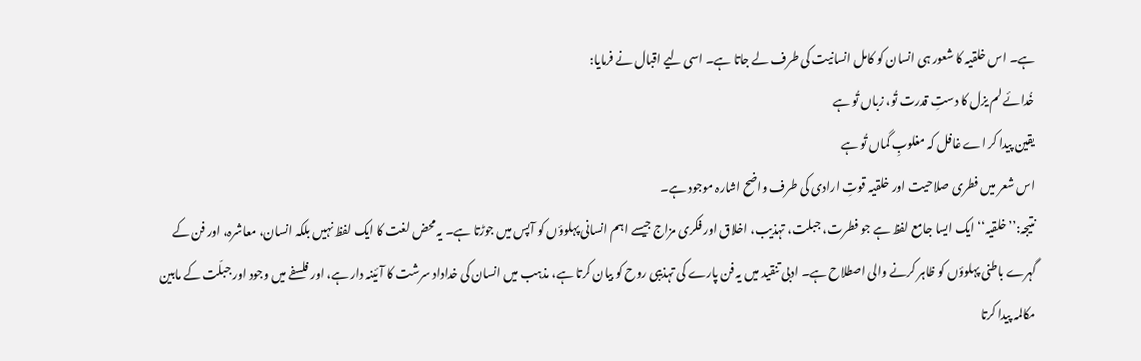ہے۔ اس خلقیہ کا شعور ہی انسان کو کامل انسانیت کی طرف لے جاتا ہے۔ اسی لیے اقبال نے فرمایا:
خُدائے لم یزل کا دستِ قدرت تُو، زباں تُو ہے
یقین پیدا کر اے غافل کہ مغلوبِ گماں تُو ہے
اس شعر میں فطری صلاحیت اور خلقیہ قوتِ ارادی کی طرف واضح اشارہ موجود ہے۔
نتیجہ:’’خلقیہ‘‘ایک ایسا جامع لفظ ہے جو فطرت، جبلت، تہذیب، اخلاق اور فکری مزاج جیسے اہم انسانی پہلوؤں کو آپس میں جوڑتا ہے۔ یہ محض لغت کا ایک لفظ نہیں بلکہ انسان، معاشرہ، اور فن کے گہرے باطنی پہلوؤں کو ظاہر کرنے والی اصطلاح ہے۔ ادبی تنقید میں یہ فن پارے کی تہذیبی روح کو بیان کرتا ہے، مذہب میں انسان کی خداداد سرشت کا آئینہ دار ہے، اور فلسفے میں وجود اور جبلّت کے مابین مکالمہ پیدا کرتا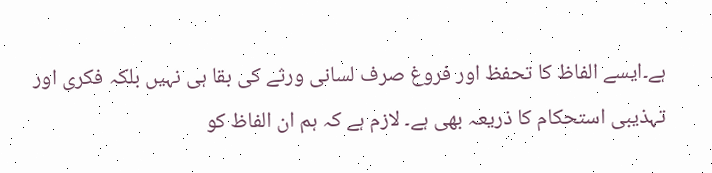ہے۔ایسے الفاظ کا تحفظ اور فروغ صرف لسانی ورثے کی بقا ہی نہیں بلکہ فکری اور تہذیبی استحکام کا ذریعہ بھی ہے۔ لازم ہے کہ ہم ان الفاظ کو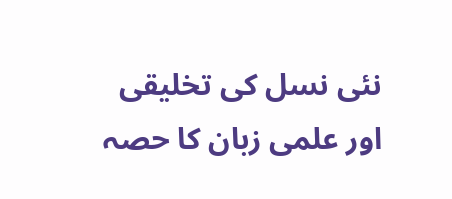نئی نسل کی تخلیقی اور علمی زبان کا حصہ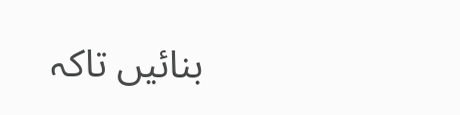بنائیں تاکہ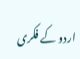اردو کے فکری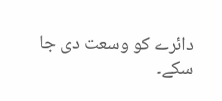دائرے کو وسعت دی جا سکے۔